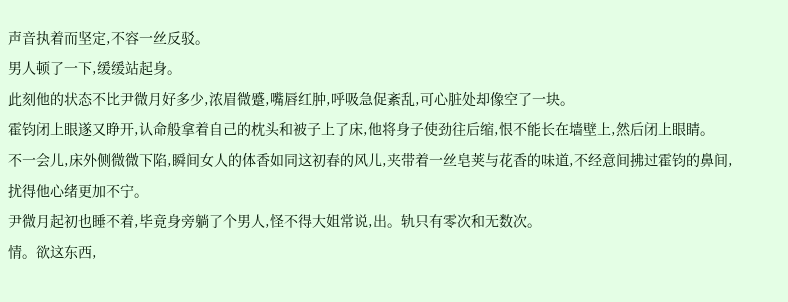声音执着而坚定,不容一丝反驳。
男人顿了一下,缓缓站起身。
此刻他的状态不比尹微月好多少,浓眉微蹙,嘴唇红肿,呼吸急促紊乱,可心脏处却像空了一块。
霍钧闭上眼遂又睁开,认命般拿着自己的枕头和被子上了床,他将身子使劲往后缩,恨不能长在墙壁上,然后闭上眼睛。
不一会儿,床外侧微微下陷,瞬间女人的体香如同这初春的风儿,夹带着一丝皂荚与花香的味道,不经意间拂过霍钧的鼻间,扰得他心绪更加不宁。
尹微月起初也睡不着,毕竟身旁躺了个男人,怪不得大姐常说,出。轨只有零次和无数次。
情。欲这东西,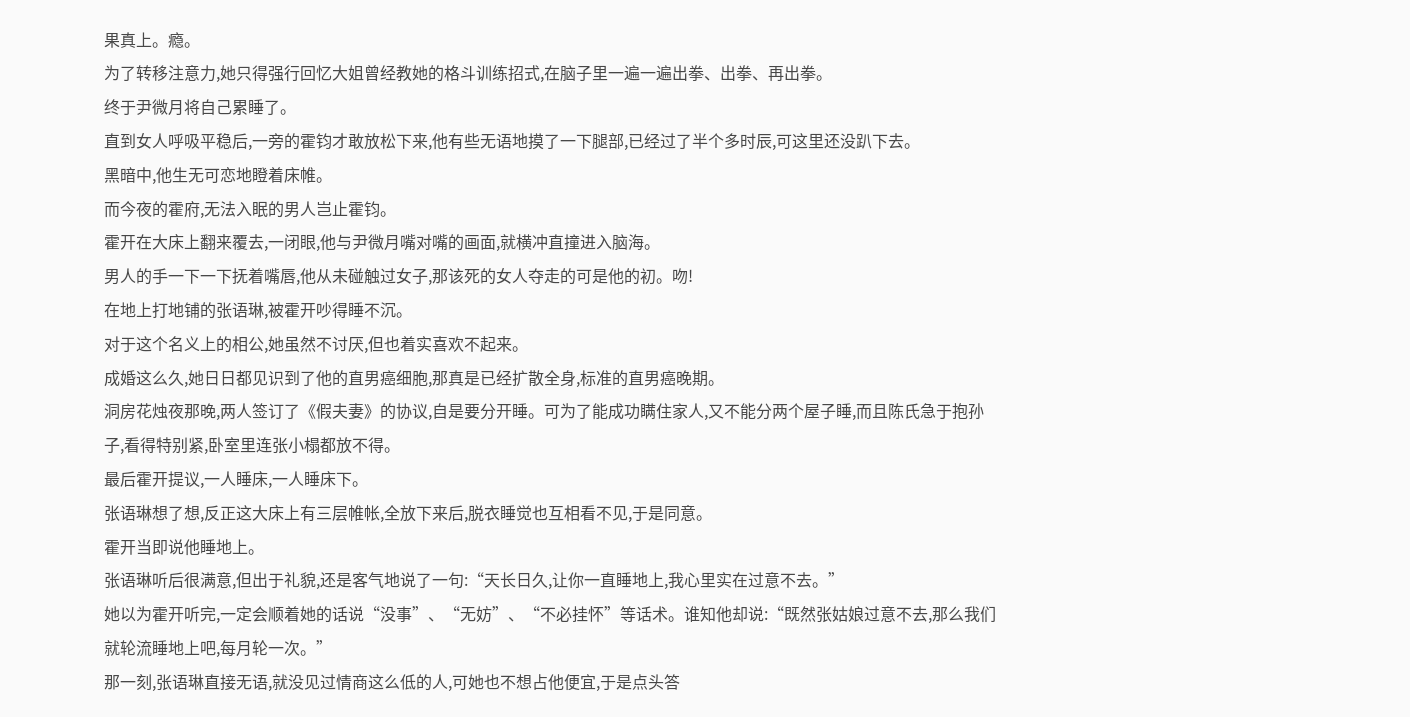果真上。瘾。
为了转移注意力,她只得强行回忆大姐曾经教她的格斗训练招式,在脑子里一遍一遍出拳、出拳、再出拳。
终于尹微月将自己累睡了。
直到女人呼吸平稳后,一旁的霍钧才敢放松下来,他有些无语地摸了一下腿部,已经过了半个多时辰,可这里还没趴下去。
黑暗中,他生无可恋地瞪着床帷。
而今夜的霍府,无法入眠的男人岂止霍钧。
霍开在大床上翻来覆去,一闭眼,他与尹微月嘴对嘴的画面,就横冲直撞进入脑海。
男人的手一下一下抚着嘴唇,他从未碰触过女子,那该死的女人夺走的可是他的初。吻!
在地上打地铺的张语琳,被霍开吵得睡不沉。
对于这个名义上的相公,她虽然不讨厌,但也着实喜欢不起来。
成婚这么久,她日日都见识到了他的直男癌细胞,那真是已经扩散全身,标准的直男癌晚期。
洞房花烛夜那晚,两人签订了《假夫妻》的协议,自是要分开睡。可为了能成功瞒住家人,又不能分两个屋子睡,而且陈氏急于抱孙子,看得特别紧,卧室里连张小榻都放不得。
最后霍开提议,一人睡床,一人睡床下。
张语琳想了想,反正这大床上有三层帷帐,全放下来后,脱衣睡觉也互相看不见,于是同意。
霍开当即说他睡地上。
张语琳听后很满意,但出于礼貌,还是客气地说了一句:“天长日久,让你一直睡地上,我心里实在过意不去。”
她以为霍开听完,一定会顺着她的话说“没事”、“无妨”、“不必挂怀”等话术。谁知他却说:“既然张姑娘过意不去,那么我们就轮流睡地上吧,每月轮一次。”
那一刻,张语琳直接无语,就没见过情商这么低的人,可她也不想占他便宜,于是点头答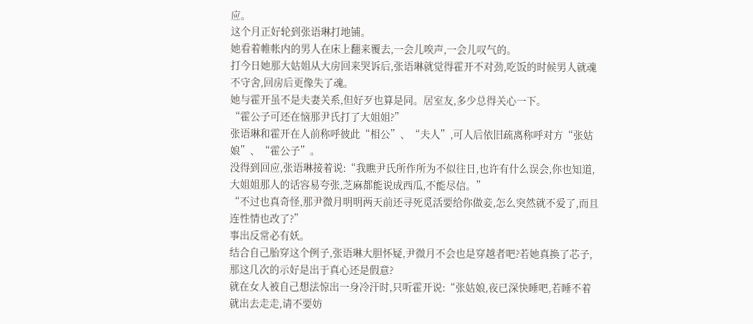应。
这个月正好轮到张语琳打地铺。
她看着帷帐内的男人在床上翻来覆去,一会儿唉声,一会儿叹气的。
打今日她那大姑姐从大房回来哭诉后,张语琳就觉得霍开不对劲,吃饭的时候男人就魂不守舍,回房后更像失了魂。
她与霍开虽不是夫妻关系,但好歹也算是同。居室友,多少总得关心一下。
“霍公子可还在恼那尹氏打了大姐姐?”
张语琳和霍开在人前称呼彼此“相公”、“夫人”,可人后依旧疏离称呼对方“张姑娘”、“霍公子”。
没得到回应,张语琳接着说:“我瞧尹氏所作所为不似往日,也许有什么误会,你也知道,大姐姐那人的话容易夸张,芝麻都能说成西瓜,不能尽信。”
“不过也真奇怪,那尹微月明明两天前还寻死觅活要给你做妾,怎么突然就不爱了,而且连性情也改了?”
事出反常必有妖。
结合自己胎穿这个例子,张语琳大胆怀疑,尹微月不会也是穿越者吧?若她真换了芯子,那这几次的示好是出于真心还是假意?
就在女人被自己想法惊出一身冷汗时,只听霍开说:“张姑娘,夜已深快睡吧,若睡不着就出去走走,请不要妨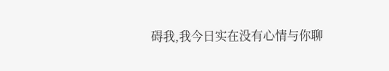碍我,我今日实在没有心情与你聊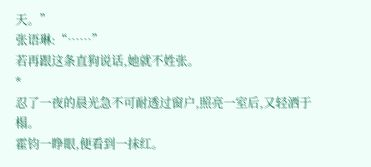天。”
张语琳:“……”
若再跟这条直狗说话,她就不姓张。
*
忍了一夜的晨光急不可耐透过窗户,照亮一室后,又轻洒于榻。
霍钧一睁眼,便看到一抹红。